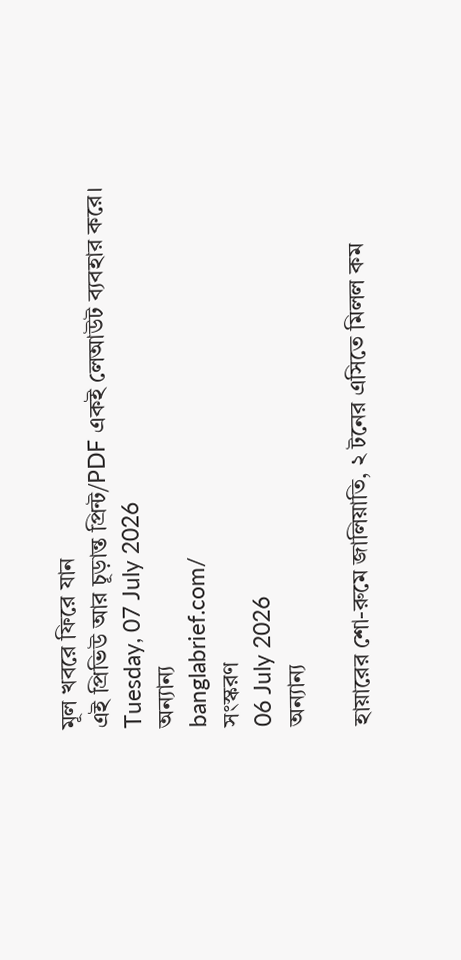মূল খবরে ফিরে যান
এই প্রিভিউ আর চূড়ান্ত প্রিন্ট/PDF একই লেআউট ব্যবহার করে।
Tuesday, 07 July 2026
অন্যান্য
banglabrief.com/
সংস্করণ
06 July 2026
অন্যান্য

হায়ারের শো-রুমে জালিয়াতি, ২ টনের এসিতে মিলল কম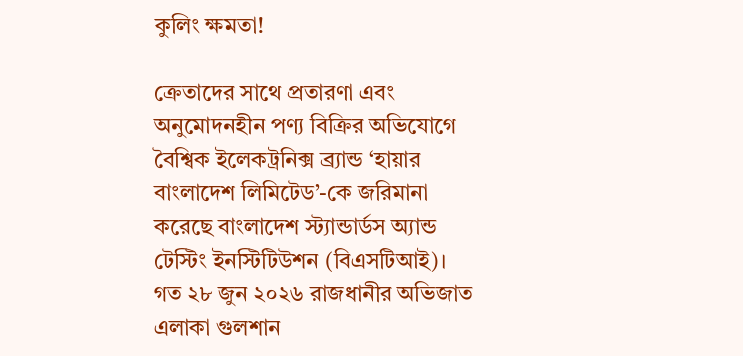কুলিং ক্ষমতা!

ক্রেতাদের সাথে প্রতারণা এবং অনুমোদনহীন পণ্য বিক্রির অভিযোগে বৈশ্বিক ইলেকট্রনিক্স ব্র্যান্ড ‘হায়ার বাংলাদেশ লিমিটেড’-কে জরিমানা করেছে বাংলাদেশ স্ট্যান্ডার্ডস অ্যান্ড টেস্টিং ইনস্টিটিউশন (বিএসটিআই)। গত ২৮ জুন ২০২৬ রাজধানীর অভিজাত এলাকা গুলশান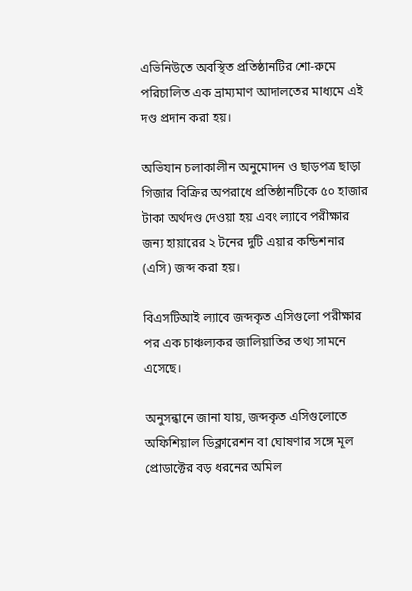এভিনিউতে অবস্থিত প্রতিষ্ঠানটির শো-রুমে পরিচালিত এক ভ্রাম্যমাণ আদালতের মাধ্যমে এই দণ্ড প্রদান করা হয়।

অভিযান চলাকালীন অনুমোদন ও ছাড়পত্র ছাড়া গিজার বিক্রির অপরাধে প্রতিষ্ঠানটিকে ৫০ হাজার টাকা অর্থদণ্ড দেওয়া হয় এবং ল্যাবে পরীক্ষার জন্য হায়ারের ২ টনের দুটি এয়ার কন্ডিশনার (এসি) জব্দ করা হয়।

বিএসটিআই ল্যাবে জব্দকৃত এসিগুলো পরীক্ষার পর এক চাঞ্চল্যকর জালিয়াতির তথ্য সামনে এসেছে।

অনুসন্ধানে জানা যায়, জব্দকৃত এসিগুলোতে অফিশিয়াল ডিক্লারেশন বা ঘোষণার সঙ্গে মূল প্রোডাক্টের বড় ধরনের অমিল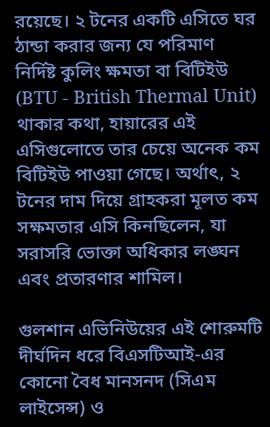রয়েছে। ২ টনের একটি এসিতে ঘর ঠান্ডা করার জন্য যে পরিমাণ নির্দিষ্ট কুলিং ক্ষমতা বা বিটিইউ (BTU - British Thermal Unit) থাকার কথা, হায়ারের এই এসিগুলোতে তার চেয়ে অনেক কম বিটিইউ পাওয়া গেছে। অর্থাৎ, ২ টনের দাম দিয়ে গ্রাহকরা মূলত কম সক্ষমতার এসি কিনছিলেন, যা সরাসরি ভোক্তা অধিকার লঙ্ঘন এবং প্রতারণার শামিল।

গুলশান এভিনিউয়ের এই শোরুমটি দীর্ঘদিন ধরে বিএসটিআই-এর কোনো বৈধ মানসনদ (সিএম লাইসেন্স) ও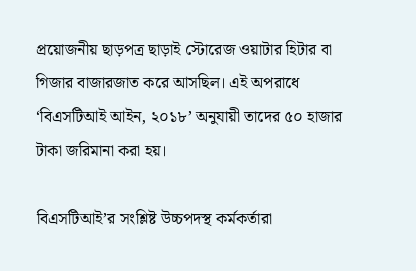প্রয়োজনীয় ছাড়পত্র ছাড়াই স্টোরেজ ওয়াটার হিটার বা গিজার বাজারজাত করে আসছিল। এই অপরাধে ‘বিএসটিআই আইন, ২০১৮’ অনুযায়ী তাদের ৫০ হাজার টাকা জরিমানা করা হয়।

বিএসটিআই’র সংশ্লিষ্ট উচ্চপদস্থ কর্মকর্তারা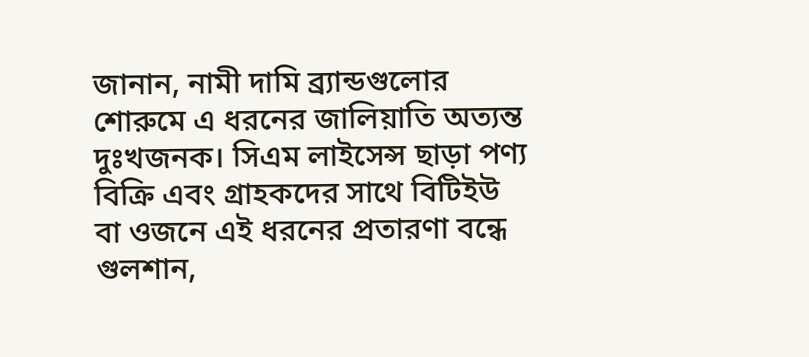জানান, নামী দামি ব্র্যান্ডগুলোর শোরুমে এ ধরনের জালিয়াতি অত্যন্ত দুঃখজনক। সিএম লাইসেন্স ছাড়া পণ্য বিক্রি এবং গ্রাহকদের সাথে বিটিইউ বা ওজনে এই ধরনের প্রতারণা বন্ধে গুলশান,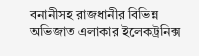বনানীসহ রাজধানীর বিভিন্ন অভিজাত এলাকার ইলেকট্রনিক্স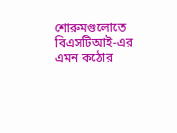শোরুমগুলোতে বিএসটিআই-এর এমন কঠোর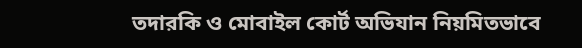তদারকি ও মোবাইল কোর্ট অভিযান নিয়মিতভাবে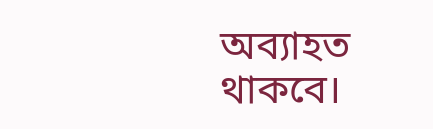অব্যাহত থাকবে।